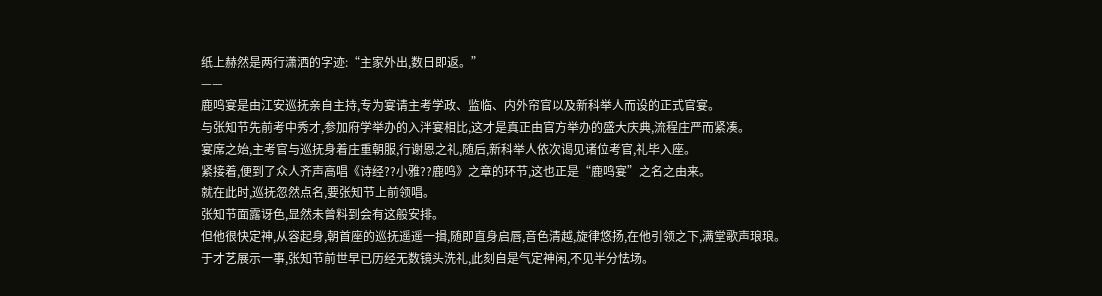纸上赫然是两行潇洒的字迹:“主家外出,数日即返。”
——
鹿鸣宴是由江安巡抚亲自主持,专为宴请主考学政、监临、内外帘官以及新科举人而设的正式官宴。
与张知节先前考中秀才,参加府学举办的入泮宴相比,这才是真正由官方举办的盛大庆典,流程庄严而紧凑。
宴席之始,主考官与巡抚身着庄重朝服,行谢恩之礼,随后,新科举人依次谒见诸位考官,礼毕入座。
紧接着,便到了众人齐声高唱《诗经??小雅??鹿鸣》之章的环节,这也正是“鹿鸣宴”之名之由来。
就在此时,巡抚忽然点名,要张知节上前领唱。
张知节面露讶色,显然未曾料到会有这般安排。
但他很快定神,从容起身,朝首座的巡抚遥遥一揖,随即直身启唇,音色清越,旋律悠扬,在他引领之下,满堂歌声琅琅。
于才艺展示一事,张知节前世早已历经无数镜头洗礼,此刻自是气定神闲,不见半分怯场。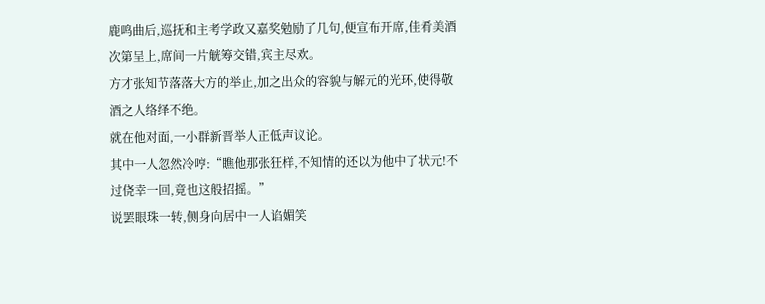鹿鸣曲后,巡抚和主考学政又嘉奖勉励了几句,便宣布开席,佳肴美酒次第呈上,席间一片觥筹交错,宾主尽欢。
方才张知节落落大方的举止,加之出众的容貌与解元的光环,使得敬酒之人络绎不绝。
就在他对面,一小群新晋举人正低声议论。
其中一人忽然冷哼:“瞧他那张狂样,不知情的还以为他中了状元!不过侥幸一回,竟也这般招摇。”
说罢眼珠一转,侧身向居中一人谄媚笑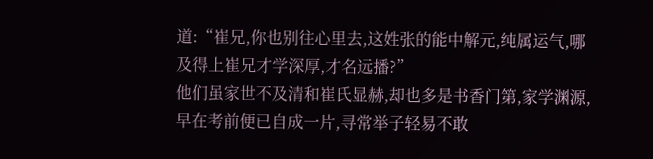道:“崔兄,你也别往心里去,这姓张的能中解元,纯属运气,哪及得上崔兄才学深厚,才名远播?”
他们虽家世不及清和崔氏显赫,却也多是书香门第,家学渊源,早在考前便已自成一片,寻常举子轻易不敢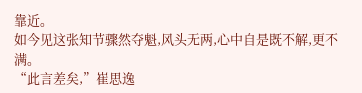靠近。
如今见这张知节骤然夺魁,风头无两,心中自是既不解,更不满。
“此言差矣,”崔思逸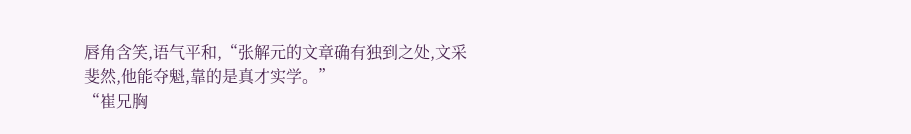唇角含笑,语气平和,“张解元的文章确有独到之处,文采斐然,他能夺魁,靠的是真才实学。”
“崔兄胸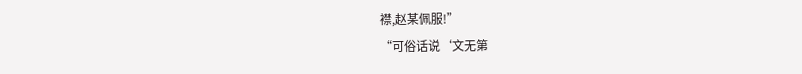襟,赵某佩服!”
“可俗话说‘文无第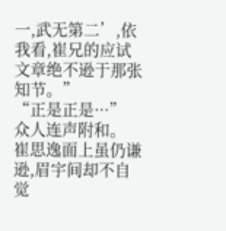一,武无第二’,依我看,崔兄的应试文章绝不逊于那张知节。”
“正是正是···”
众人连声附和。
崔思逸面上虽仍谦逊,眉宇间却不自觉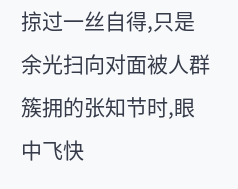掠过一丝自得,只是余光扫向对面被人群簇拥的张知节时,眼中飞快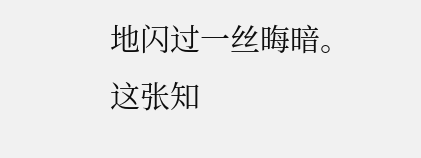地闪过一丝晦暗。
这张知